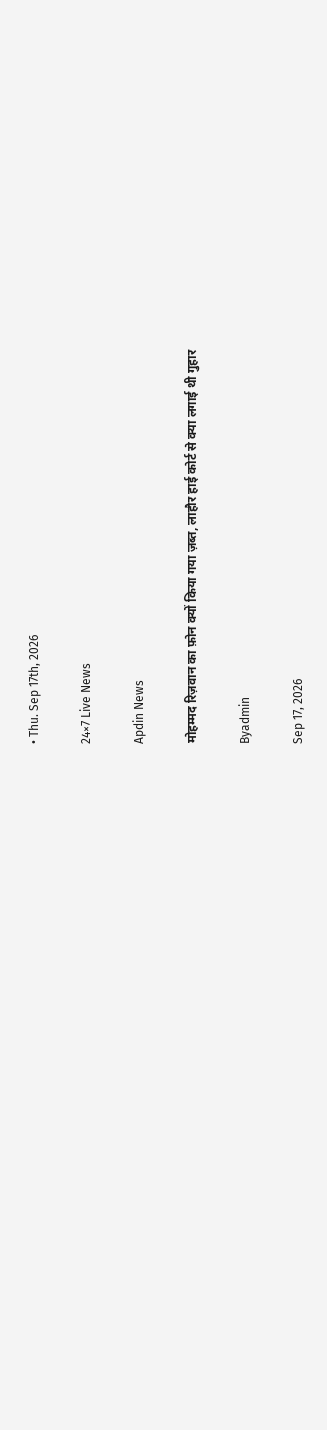• Thu. Sep 17th, 2026

24×7 Live News

Apdin News

मोहम्मद रिज़वान का फ़ोन क्यों किया गया ज़ब्त, लाहौर हाई कोर्ट से क्या लगाई थी गुहार

Byadmin

Sep 17, 2026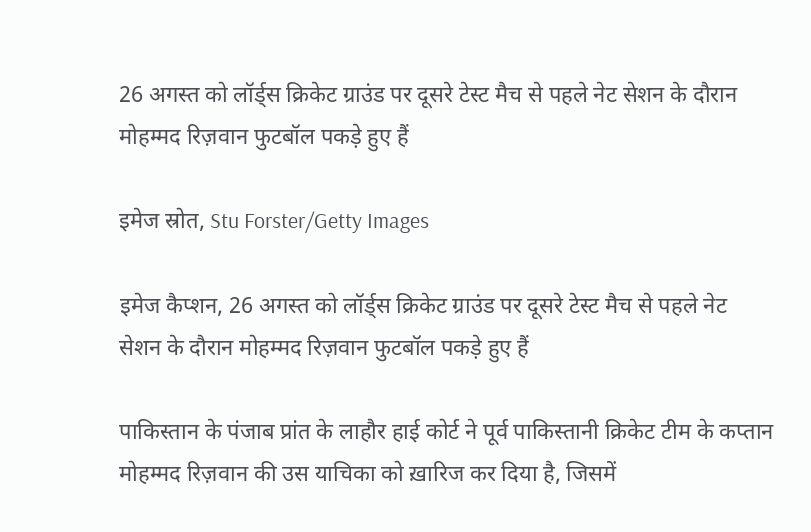26 अगस्त को लॉर्ड्स क्रिकेट ग्राउंड पर दूसरे टेस्ट मैच से पहले नेट सेशन के दौरान मोहम्मद रिज़वान फुटबॉल पकड़े हुए हैं

इमेज स्रोत, Stu Forster/Getty Images

इमेज कैप्शन, 26 अगस्त को लॉर्ड्स क्रिकेट ग्राउंड पर दूसरे टेस्ट मैच से पहले नेट सेशन के दौरान मोहम्मद रिज़वान फुटबॉल पकड़े हुए हैं

पाकिस्तान के पंजाब प्रांत के लाहौर हाई कोर्ट ने पूर्व पाकिस्तानी क्रिकेट टीम के कप्तान मोहम्मद रिज़वान की उस याचिका को ख़ारिज कर दिया है, जिसमें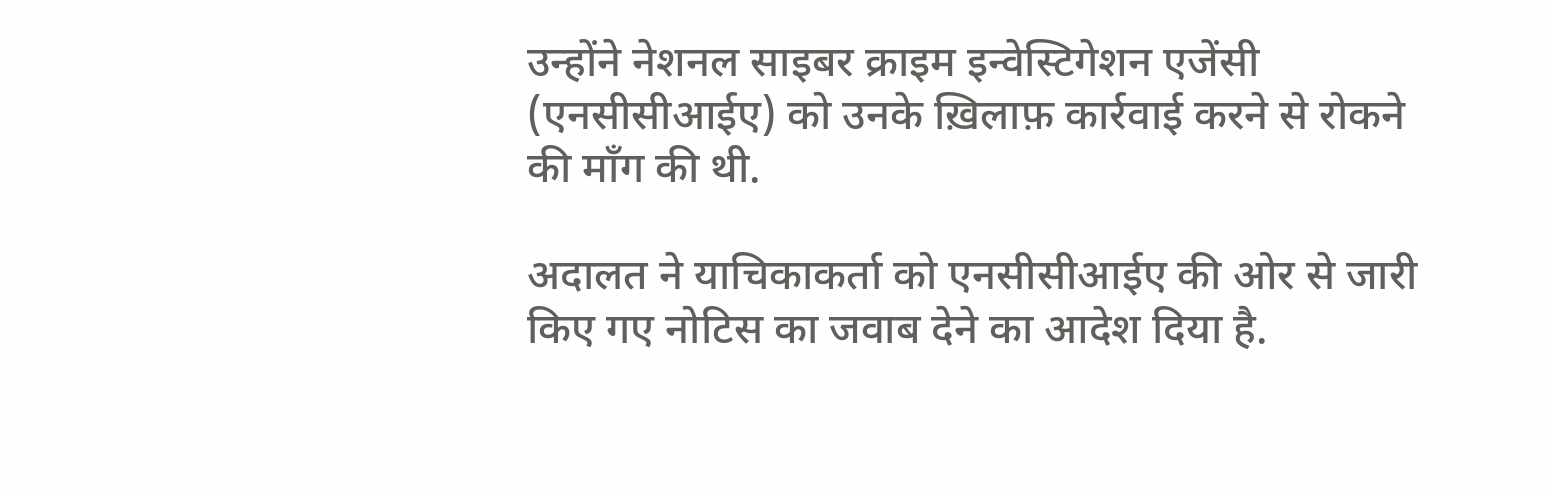उन्होंने नेशनल साइबर क्राइम इन्वेस्टिगेशन एजेंसी (एनसीसीआईए) को उनके ख़िलाफ़ कार्रवाई करने से रोकने की माँग की थी.

अदालत ने याचिकाकर्ता को एनसीसीआईए की ओर से जारी किए गए नोटिस का जवाब देने का आदेश दिया है.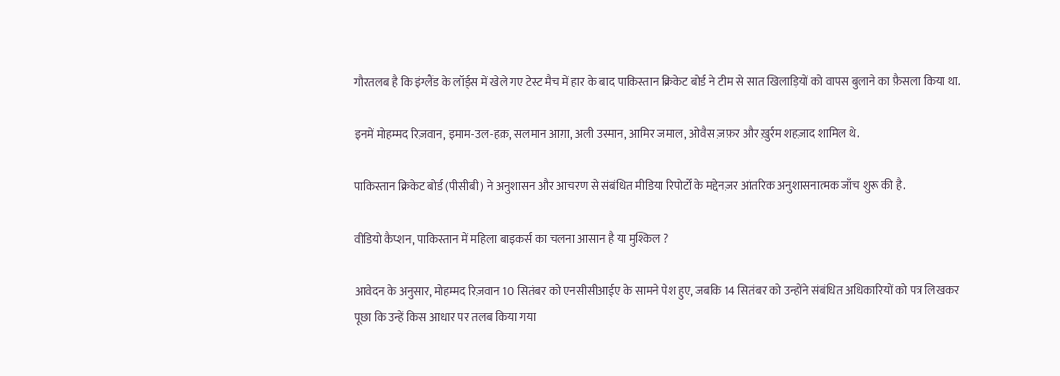गौरतलब है कि इंग्लैंड के लॉर्ड्स में खेले गए टेस्ट मैच में हार के बाद पाकिस्तान क्रिकेट बोर्ड ने टीम से सात खिलाड़ियों को वापस बुलाने का फ़ैसला किया था.

इनमें मोहम्मद रिज़वान, इमाम-उल-हक़, सलमान आग़ा, अली उस्मान, आमिर जमाल, ओवैस ज़फ़र और ख़ुर्रम शहज़ाद शामिल थे.

पाकिस्तान क्रिकेट बोर्ड (पीसीबी) ने अनुशासन और आचरण से संबंधित मीडिया रिपोर्टों के मद्देनज़र आंतरिक अनुशासनात्मक जाँच शुरू की है.

वीडियो कैप्शन, पाकिस्तान में महिला बाइकर्स का चलना आसान है या मुश्किल ?

आवेदन के अनुसार, मोहम्मद रिज़वान 10 सितंबर को एनसीसीआईए के सामने पेश हुए, जबकि 14 सितंबर को उन्होंने संबंधित अधिकारियों को पत्र लिखकर पूछा कि उन्हें किस आधार पर तलब किया गया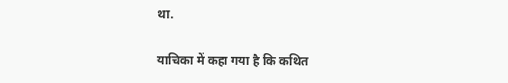था.

याचिका में कहा गया है कि कथित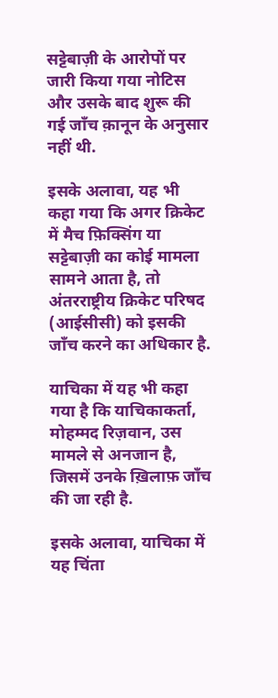सट्टेबाज़ी के आरोपों पर जारी किया गया नोटिस और उसके बाद शुरू की गई जाँच क़ानून के अनुसार नहीं थी.

इसके अलावा, यह भी कहा गया कि अगर क्रिकेट में मैच फ़िक्सिंग या सट्टेबाज़ी का कोई मामला सामने आता है, तो अंतरराष्ट्रीय क्रिकेट परिषद (आईसीसी) को इसकी जाँच करने का अधिकार है.

याचिका में यह भी कहा गया है कि याचिकाकर्ता, मोहम्मद रिज़वान, उस मामले से अनजान है, जिसमें उनके ख़िलाफ़ जाँच की जा रही है.

इसके अलावा, याचिका में यह चिंता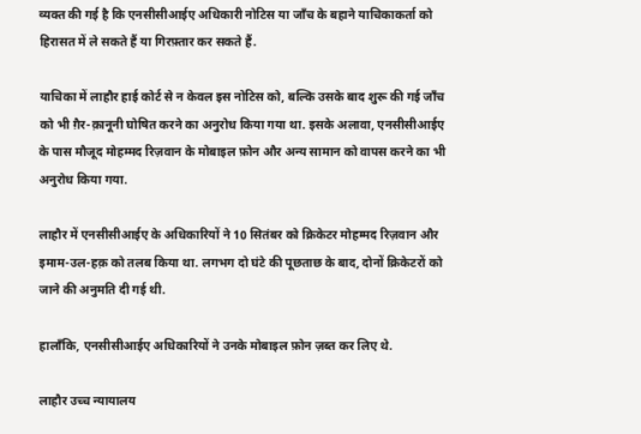व्यक्त की गई है कि एनसीसीआईए अधिकारी नोटिस या जाँच के बहाने याचिकाकर्ता को हिरासत में ले सकते हैं या गिरफ़्तार कर सकते हैं.

याचिका में लाहौर हाई कोर्ट से न केवल इस नोटिस को, बल्कि उसके बाद शुरू की गई जाँच को भी ग़ैर-क़ानूनी घोषित करने का अनुरोध किया गया था. इसके अलावा, एनसीसीआईए के पास मौजूद मोहम्मद रिज़वान के मोबाइल फ़ोन और अन्य सामान को वापस करने का भी अनुरोध किया गया.

लाहौर में एनसीसीआईए के अधिकारियों ने 10 सितंबर को क्रिकेटर मोहम्मद रिज़वान और इमाम-उल-हक़ को तलब किया था. लगभग दो घंटे की पूछताछ के बाद, दोनों क्रिकेटरों को जाने की अनुमति दी गई थी.

हालाँकि, एनसीसीआईए अधिकारियों ने उनके मोबाइल फ़ोन ज़ब्त कर लिए थे.

लाहौर उच्च न्यायालय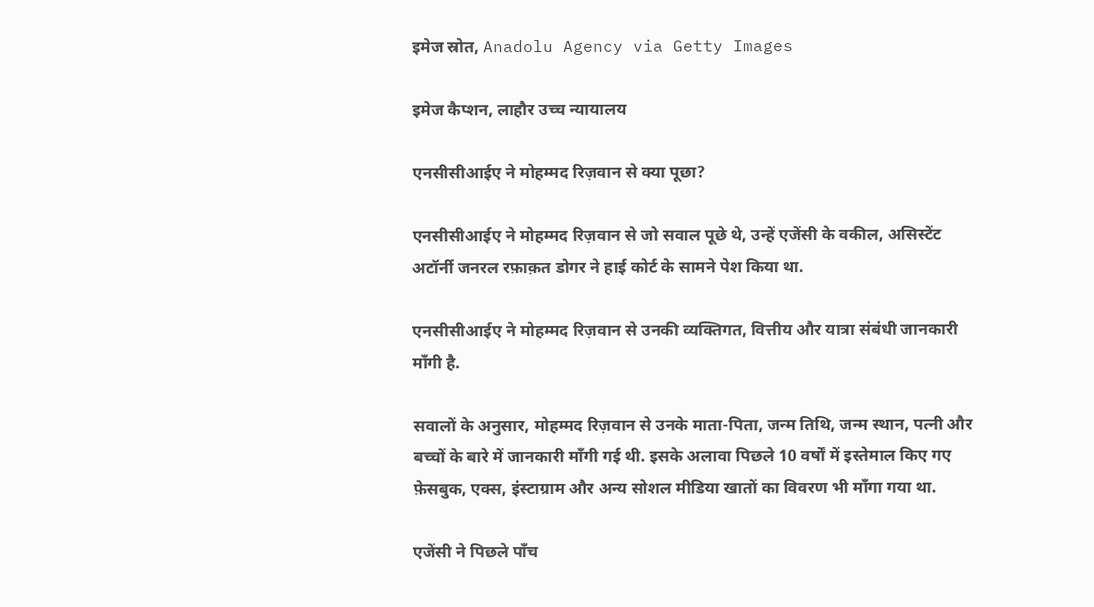इमेज स्रोत, Anadolu Agency via Getty Images

इमेज कैप्शन, लाहौर उच्च न्यायालय

एनसीसीआईए ने मोहम्मद रिज़वान से क्या पूछा?

एनसीसीआईए ने मोहम्मद रिज़वान से जो सवाल पूछे थे, उन्हें एजेंसी के वकील, असिस्टेंट अटॉर्नी जनरल रफ़ाक़त डोगर ने हाई कोर्ट के सामने पेश किया था.

एनसीसीआईए ने मोहम्मद रिज़वान से उनकी व्यक्तिगत, वित्तीय और यात्रा संबंधी जानकारी माँगी है.

सवालों के अनुसार, मोहम्मद रिज़वान से उनके माता-पिता, जन्म तिथि, जन्म स्थान, पत्नी और बच्चों के बारे में जानकारी माँगी गई थी. इसके अलावा पिछले 10 वर्षों में इस्तेमाल किए गए फ़ेसबुक, एक्स, इंस्टाग्राम और अन्य सोशल मीडिया खातों का विवरण भी माँगा गया था.

एजेंसी ने पिछले पाँच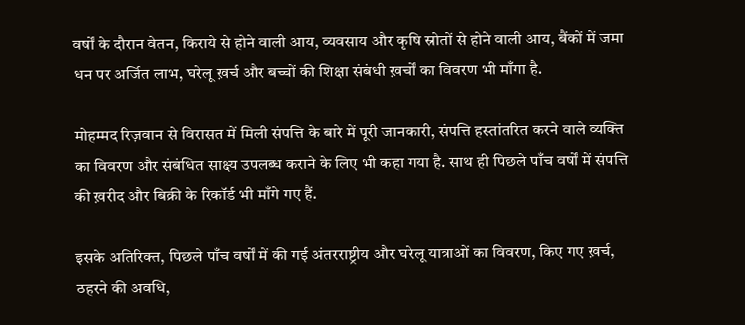वर्षों के दौरान वेतन, किराये से होने वाली आय, व्यवसाय और कृषि स्रोतों से होने वाली आय, बैंकों में जमा धन पर अर्जित लाभ, घरेलू ख़र्च और बच्चों की शिक्षा संबंधी ख़र्चों का विवरण भी माँगा है.

मोहम्मद रिज़वान से विरासत में मिली संपत्ति के बारे में पूरी जानकारी, संपत्ति हस्तांतरित करने वाले व्यक्ति का विवरण और संबंधित साक्ष्य उपलब्ध कराने के लिए भी कहा गया है. साथ ही पिछले पाँच वर्षों में संपत्ति की ख़रीद और बिक्री के रिकॉर्ड भी माँगे गए हैं.

इसके अतिरिक्त, पिछले पाँच वर्षों में की गई अंतरराष्ट्रीय और घरेलू यात्राओं का विवरण, किए गए ख़र्च, ठहरने की अवधि,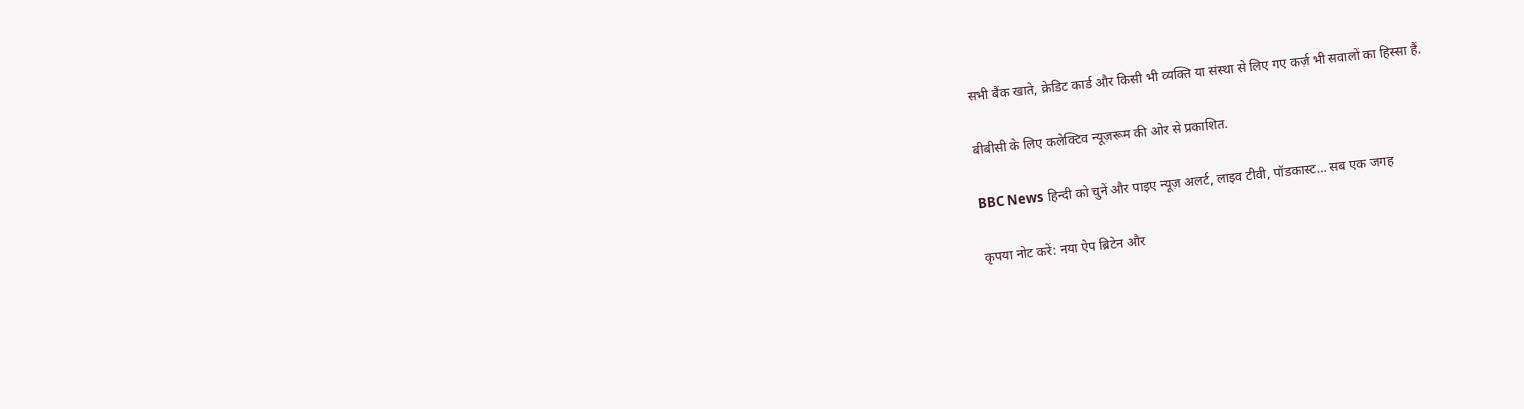सभी बैंक खाते, क्रेडिट कार्ड और किसी भी व्यक्ति या संस्था से लिए गए कर्ज़ भी सवालों का हिस्सा हैं.

बीबीसी के लिए कलेक्टिव न्यूज़रूम की ओर से प्रकाशित.

BBC News हिन्दी को चुनें और पाइए न्यूज़ अलर्ट, लाइव टीवी, पॉडकास्ट… सब एक जगह

कृपया नोट करें: नया ऐप ब्रिटेन और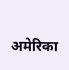अमेरिका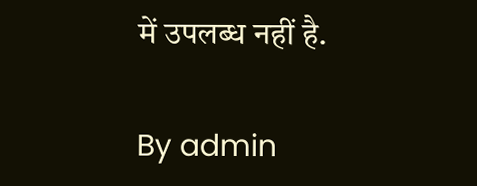में उपलब्ध नहीं है.

By admin